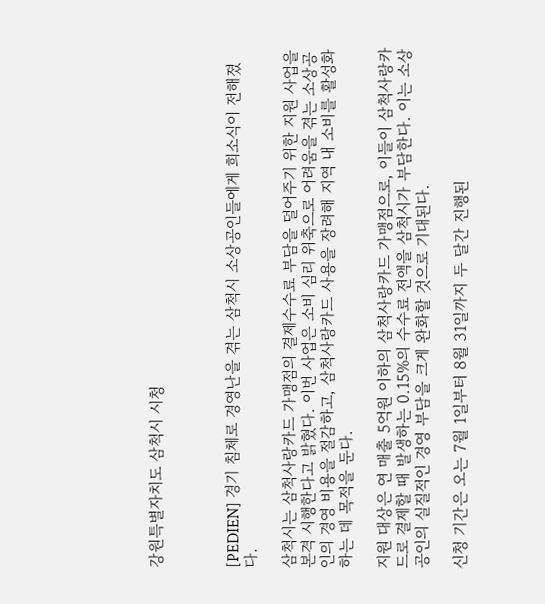강원특별자치도 삼척시 시청



[PEDIEN] 경기 침체로 경영난을 겪는 삼척시 소상공인들에게 희소식이 전해졌다.

삼척시는 삼척사랑카드 가맹점의 결제수수료 부담을 덜어주기 위한 지원 사업을 본격 시행한다고 밝혔다. 이번 사업은 소비 심리 위축으로 어려움을 겪는 소상공인의 경영 비용을 절감하고, 삼척사랑카드 사용을 장려해 지역 내 소비를 활성화하는 데 목적을 둔다.

지원 대상은 연 매출 5억원 이하의 삼척사랑카드 가맹점으로, 이들이 삼척사랑카드로 결제할 때 발생하는 0.15%의 수수료 전액을 삼척시가 부담한다. 이는 소상공인의 실질적인 경영 부담을 크게 완화할 것으로 기대된다.

신청 기간은 오는 7월 1일부터 8월 31일까지 두 달간 진행된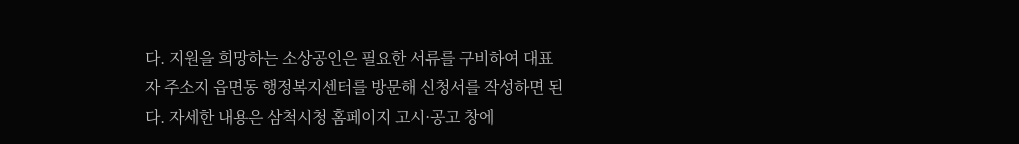다. 지원을 희망하는 소상공인은 필요한 서류를 구비하여 대표자 주소지 읍면동 행정복지센터를 방문해 신청서를 작성하면 된다. 자세한 내용은 삼척시청 홈페이지 고시·공고 창에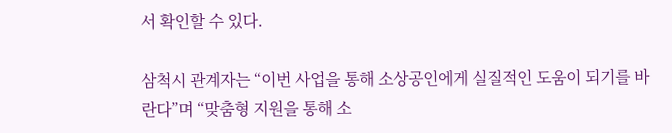서 확인할 수 있다.

삼척시 관계자는 “이번 사업을 통해 소상공인에게 실질적인 도움이 되기를 바란다”며 “맞춤형 지원을 통해 소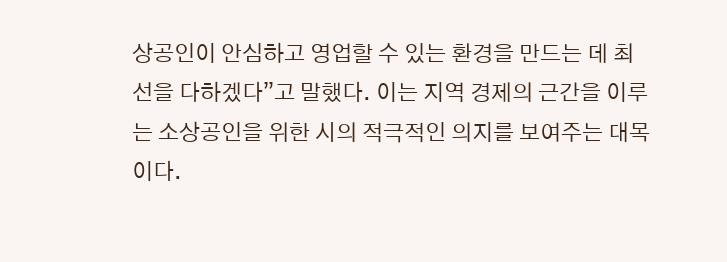상공인이 안심하고 영업할 수 있는 환경을 만드는 데 최선을 다하겠다”고 말했다. 이는 지역 경제의 근간을 이루는 소상공인을 위한 시의 적극적인 의지를 보여주는 대목이다.